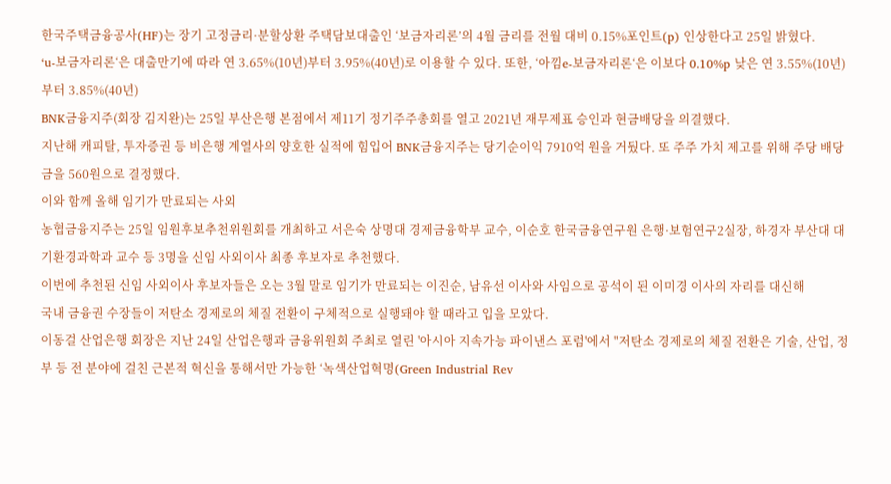한국주택금융공사(HF)는 장기 고정금리·분할상환 주택담보대출인 ‘보금자리론’의 4월 금리를 전월 대비 0.15%포인트(p) 인상한다고 25일 밝혔다.
‘u-보금자리론‘은 대출만기에 따라 연 3.65%(10년)부터 3.95%(40년)로 이용할 수 있다. 또한, ‘아낌e-보금자리론‘은 이보다 0.10%p 낮은 연 3.55%(10년)부터 3.85%(40년)
BNK금융지주(회장 김지완)는 25일 부산은행 본점에서 제11기 정기주주총회를 열고 2021년 재무제표 승인과 현금배당을 의결했다.
지난해 캐피탈, 투자증권 등 비은행 계열사의 양호한 실적에 힘입어 BNK금융지주는 당기순이익 7910억 원을 거뒀다. 또 주주 가치 제고를 위해 주당 배당금을 560원으로 결정했다.
이와 함께 올해 임기가 만료되는 사외
농협금융지주는 25일 임원후보추천위원회를 개최하고 서은숙 상명대 경제금융학부 교수, 이순호 한국금융연구원 은행·보험연구2실장, 하경자 부산대 대기환경과학과 교수 등 3명을 신임 사외이사 최종 후보자로 추천했다.
이번에 추천된 신임 사외이사 후보자들은 오는 3월 말로 임기가 만료되는 이진순, 남유선 이사와 사임으로 공석이 된 이미경 이사의 자리를 대신해
국내 금융권 수장들이 저탄소 경제로의 체질 전환이 구체적으로 실행돼야 할 때라고 입을 모았다.
이동걸 산업은행 회장은 지난 24일 산업은행과 금융위원회 주최로 열린 '아시아 지속가능 파이낸스 포럼'에서 "저탄소 경제로의 체질 전환은 기술, 산업, 정부 등 전 분야에 걸친 근본적 혁신을 통해서만 가능한 ‘녹색산업혁명(Green Industrial Rev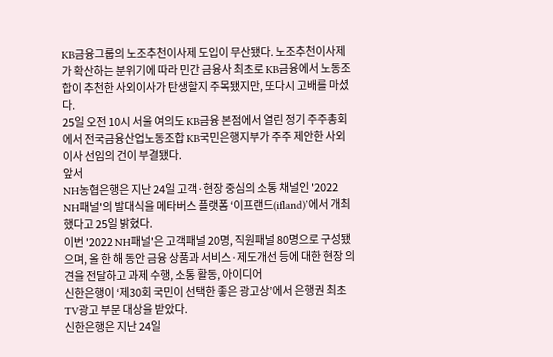KB금융그룹의 노조추천이사제 도입이 무산됐다. 노조추천이사제가 확산하는 분위기에 따라 민간 금융사 최초로 KB금융에서 노동조합이 추천한 사외이사가 탄생할지 주목됐지만, 또다시 고배를 마셨다.
25일 오전 10시 서울 여의도 KB금융 본점에서 열린 정기 주주총회에서 전국금융산업노동조합 KB국민은행지부가 주주 제안한 사외이사 선임의 건이 부결됐다.
앞서
NH농협은행은 지난 24일 고객·현장 중심의 소통 채널인 '2022 NH패널'의 발대식을 메타버스 플랫폼 ‘이프랜드(ifland)’에서 개최했다고 25일 밝혔다.
이번 '2022 NH패널'은 고객패널 20명, 직원패널 80명으로 구성됐으며, 올 한 해 동안 금융 상품과 서비스·제도개선 등에 대한 현장 의견을 전달하고 과제 수행, 소통 활동, 아이디어
신한은행이 ‘제30회 국민이 선택한 좋은 광고상’에서 은행권 최초 TV광고 부문 대상을 받았다.
신한은행은 지난 24일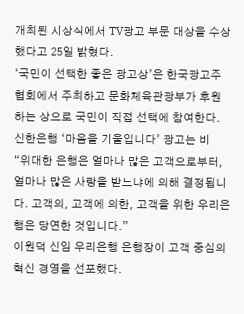개최된 시상식에서 TV광고 부문 대상을 수상했다고 25일 밝혔다.
‘국민이 선택한 좋은 광고상’은 한국광고주협회에서 주최하고 문화체육관광부가 후원하는 상으로 국민이 직접 선택에 참여한다.
신한은행 ‘마음을 기울입니다’ 광고는 비
“위대한 은행은 얼마나 많은 고객으로부터, 얼마나 많은 사랑을 받느냐에 의해 결정됩니다. 고객의, 고객에 의한, 고객을 위한 우리은행은 당연한 것입니다.”
이원덕 신임 우리은행 은행장이 고객 중심의 혁신 경영을 선포했다.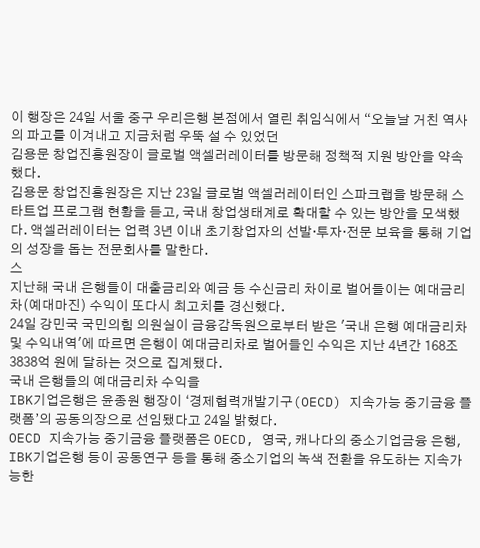이 행장은 24일 서울 중구 우리은행 본점에서 열린 취임식에서 “오늘날 거친 역사의 파고를 이겨내고 지금처럼 우뚝 설 수 있었던
김용문 창업진흥원장이 글로벌 액셀러레이터를 방문해 정책적 지원 방안을 약속했다.
김용문 창업진흥원장은 지난 23일 글로벌 액셀러레이터인 스파크랩을 방문해 스타트업 프로그램 현황을 듣고, 국내 창업생태계로 확대할 수 있는 방안을 모색했다. 액셀러레이터는 업력 3년 이내 초기창업자의 선발·투자·전문 보육을 통해 기업의 성장을 돕는 전문회사를 말한다.
스
지난해 국내 은행들이 대출금리와 예금 등 수신금리 차이로 벌어들이는 예대금리차(예대마진) 수익이 또다시 최고치를 경신했다.
24일 강민국 국민의힘 의원실이 금융감독원으로부터 받은 '국내 은행 예대금리차 및 수익내역'에 따르면 은행이 예대금리차로 벌어들인 수익은 지난 4년간 168조3838억 원에 달하는 것으로 집계됐다.
국내 은행들의 예대금리차 수익을
IBK기업은행은 윤종원 행장이 ‘경제협력개발기구(OECD) 지속가능 중기금융 플랫폼’의 공동의장으로 선임됐다고 24일 밝혔다.
OECD 지속가능 중기금융 플랫폼은 OECD, 영국, 캐나다의 중소기업금융 은행, IBK기업은행 등이 공동연구 등을 통해 중소기업의 녹색 전환을 유도하는 지속가능한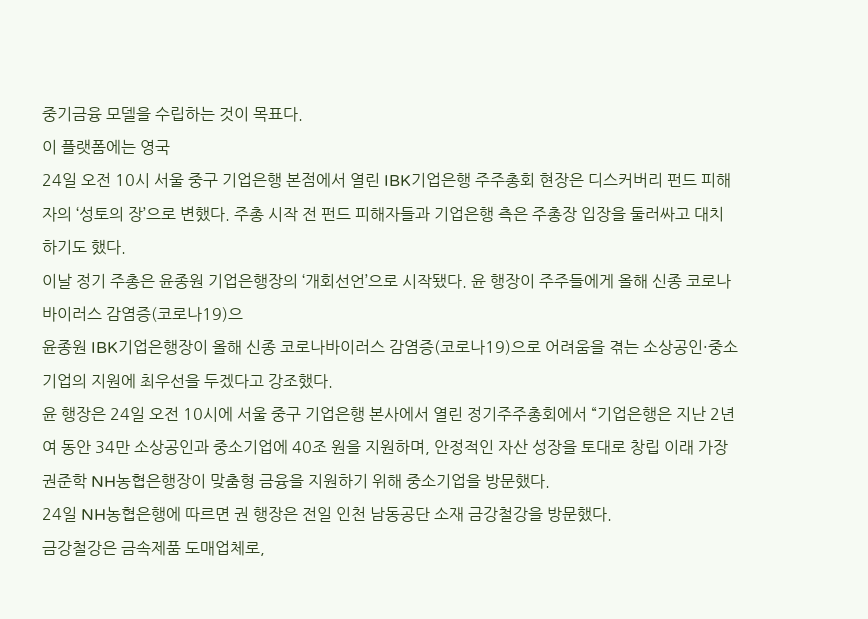중기금융 모델을 수립하는 것이 목표다.
이 플랫폼에는 영국
24일 오전 10시 서울 중구 기업은행 본점에서 열린 IBK기업은행 주주총회 현장은 디스커버리 펀드 피해자의 ‘성토의 장’으로 변했다. 주총 시작 전 펀드 피해자들과 기업은행 측은 주총장 입장을 둘러싸고 대치하기도 했다.
이날 정기 주총은 윤종원 기업은행장의 ‘개회선언’으로 시작됐다. 윤 행장이 주주들에게 올해 신종 코로나바이러스 감염증(코로나19)으
윤종원 IBK기업은행장이 올해 신종 코로나바이러스 감염증(코로나19)으로 어려움을 겪는 소상공인·중소기업의 지원에 최우선을 두겠다고 강조했다.
윤 행장은 24일 오전 10시에 서울 중구 기업은행 본사에서 열린 정기주주총회에서 “기업은행은 지난 2년여 동안 34만 소상공인과 중소기업에 40조 원을 지원하며, 안정적인 자산 성장을 토대로 창립 이래 가장
권준학 NH농협은행장이 맞춤형 금융을 지원하기 위해 중소기업을 방문했다.
24일 NH농협은행에 따르면 권 행장은 전일 인천 남동공단 소재 금강철강을 방문했다.
금강철강은 금속제품 도매업체로,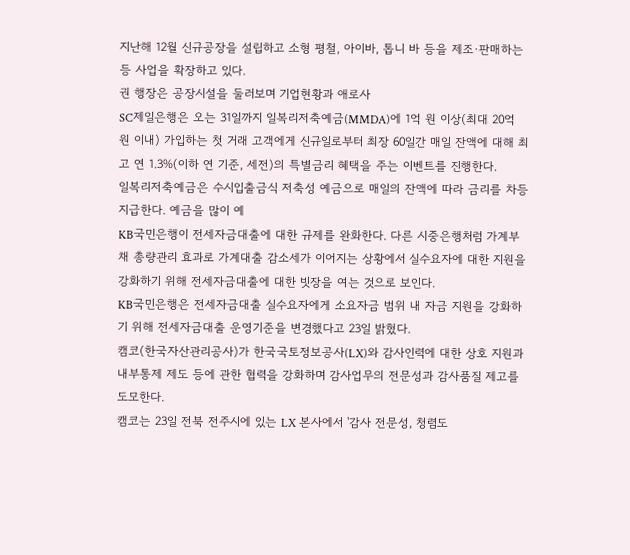지난해 12월 신규공장을 설립하고 소형 평철, 아이바, 톱니 바 등을 제조·판매하는 등 사업을 확장하고 있다.
권 행장은 공장시설을 둘러보며 기업현황과 애로사
SC제일은행은 오는 31일까지 일복리저축예금(MMDA)에 1억 원 이상(최대 20억 원 이내) 가입하는 첫 거래 고객에게 신규일로부터 최장 60일간 매일 잔액에 대해 최고 연 1.3%(이하 연 기준, 세전)의 특별금리 혜택을 주는 이벤트를 진행한다.
일복리저축예금은 수시입출금식 저축성 예금으로 매일의 잔액에 따라 금리를 차등 지급한다. 예금을 많이 예
KB국민은행이 전세자금대출에 대한 규제를 완화한다. 다른 시중은행처럼 가계부채 총량관리 효과로 가계대출 감소세가 이어지는 상황에서 실수요자에 대한 지원을 강화하기 위해 전세자금대출에 대한 빗장을 여는 것으로 보인다.
KB국민은행은 전세자금대출 실수요자에게 소요자금 범위 내 자금 지원을 강화하기 위해 전세자금대출 운영기준을 변경했다고 23일 밝혔다.
캠코(한국자산관리공사)가 한국국토정보공사(LX)와 감사인력에 대한 상호 지원과 내부통제 제도 등에 관한 협력을 강화하며 감사업무의 전문성과 감사품질 제고를 도모한다.
캠코는 23일 전북 전주시에 있는 LX 본사에서 '감사 전문성, 청렴도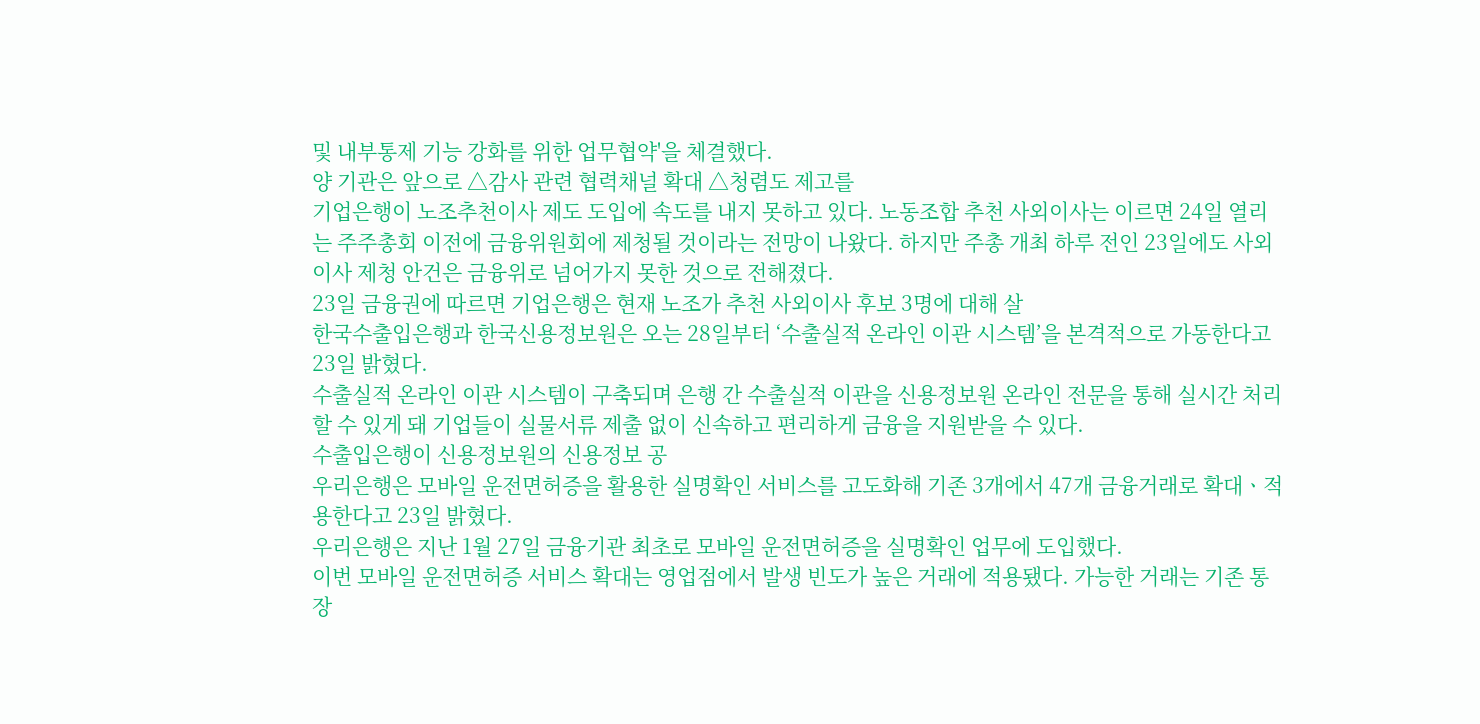및 내부통제 기능 강화를 위한 업무협약'을 체결했다.
양 기관은 앞으로 △감사 관련 협력채널 확대 △청렴도 제고를
기업은행이 노조추천이사 제도 도입에 속도를 내지 못하고 있다. 노동조합 추천 사외이사는 이르면 24일 열리는 주주총회 이전에 금융위원회에 제청될 것이라는 전망이 나왔다. 하지만 주총 개최 하루 전인 23일에도 사외이사 제청 안건은 금융위로 넘어가지 못한 것으로 전해졌다.
23일 금융권에 따르면 기업은행은 현재 노조가 추천 사외이사 후보 3명에 대해 살
한국수출입은행과 한국신용정보원은 오는 28일부터 ‘수출실적 온라인 이관 시스템’을 본격적으로 가동한다고 23일 밝혔다.
수출실적 온라인 이관 시스템이 구축되며 은행 간 수출실적 이관을 신용정보원 온라인 전문을 통해 실시간 처리할 수 있게 돼 기업들이 실물서류 제출 없이 신속하고 편리하게 금융을 지원받을 수 있다.
수출입은행이 신용정보원의 신용정보 공
우리은행은 모바일 운전면허증을 활용한 실명확인 서비스를 고도화해 기존 3개에서 47개 금융거래로 확대ㆍ적용한다고 23일 밝혔다.
우리은행은 지난 1월 27일 금융기관 최초로 모바일 운전면허증을 실명확인 업무에 도입했다.
이번 모바일 운전면허증 서비스 확대는 영업점에서 발생 빈도가 높은 거래에 적용됐다. 가능한 거래는 기존 통장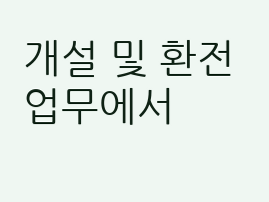개설 및 환전업무에서